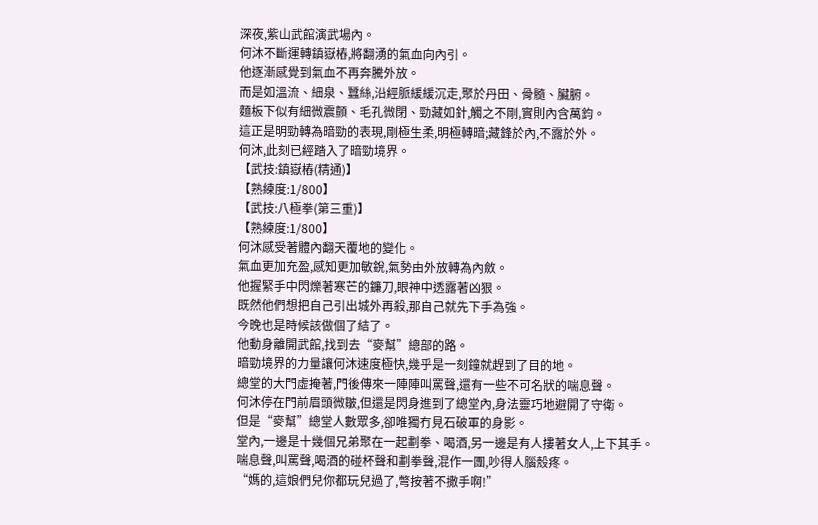深夜,紫山武館演武場內。
何沐不斷運轉鎮嶽樁,將翻湧的氣血向內引。
他逐漸感覺到氣血不再奔騰外放。
而是如溫流、細泉、蠶絲,沿經脈緩緩沉走,聚於丹田、骨髓、臟腑。
麵板下似有細微震顫、毛孔微閉、勁藏如針,觸之不剛,實則內含萬鈞。
這正是明勁轉為暗勁的表現,剛極生柔,明極轉暗;藏鋒於內,不露於外。
何沐,此刻已經踏入了暗勁境界。
【武技:鎮嶽樁(精通)】
【熟練度:1/800】
【武技:八極拳(第三重)】
【熟練度:1/800】
何沐感受著體內翻天覆地的變化。
氣血更加充盈,感知更加敏銳,氣勢由外放轉為內斂。
他握緊手中閃爍著寒芒的鐮刀,眼神中透露著凶狠。
既然他們想把自己引出城外再殺,那自己就先下手為強。
今晚也是時候該做個了結了。
他動身離開武館,找到去“麥幫”總部的路。
暗勁境界的力量讓何沐速度極快,幾乎是一刻鐘就趕到了目的地。
總堂的大門虛掩著,門後傳來一陣陣叫罵聲,還有一些不可名狀的喘息聲。
何沐停在門前眉頭微皺,但還是閃身進到了總堂內,身法靈巧地避開了守衛。
但是“麥幫”總堂人數眾多,卻唯獨冇見石破軍的身影。
堂內,一邊是十幾個兄弟聚在一起劃拳、喝酒,另一邊是有人摟著女人,上下其手。
喘息聲,叫罵聲,喝酒的碰杯聲和劃拳聲,混作一團,吵得人腦殼疼。
“媽的,這娘們兒你都玩兒過了,彆按著不撒手啊!”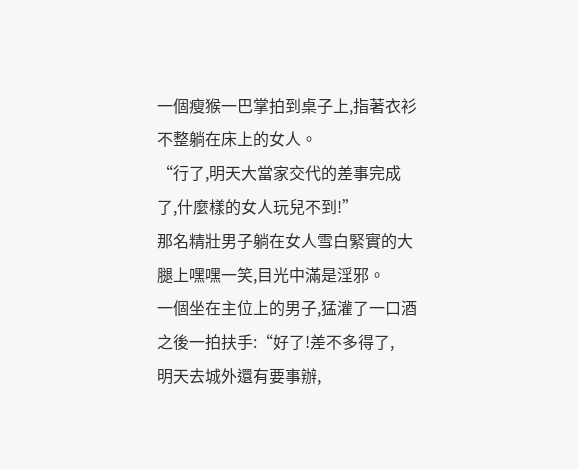一個瘦猴一巴掌拍到桌子上,指著衣衫不整躺在床上的女人。
“行了,明天大當家交代的差事完成了,什麼樣的女人玩兒不到!”
那名精壯男子躺在女人雪白緊實的大腿上嘿嘿一笑,目光中滿是淫邪。
一個坐在主位上的男子,猛灌了一口酒之後一拍扶手:“好了!差不多得了,
明天去城外還有要事辦,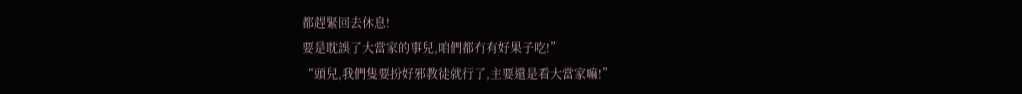都趕緊回去休息!
要是耽誤了大當家的事兒,咱們都冇有好果子吃!”
“頭兒,我們隻要扮好邪教徒就行了,主要還是看大當家嘛!”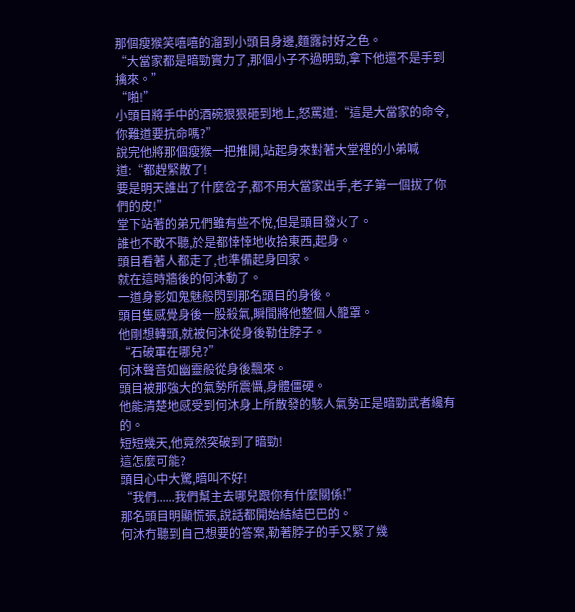那個瘦猴笑嘻嘻的溜到小頭目身邊,麵露討好之色。
“大當家都是暗勁實力了,那個小子不過明勁,拿下他還不是手到擒來。”
“啪!”
小頭目將手中的酒碗狠狠砸到地上,怒罵道:“這是大當家的命令,你難道要抗命嗎?”
說完他將那個瘦猴一把推開,站起身來對著大堂裡的小弟喊道:“都趕緊散了!
要是明天誰出了什麼岔子,都不用大當家出手,老子第一個拔了你們的皮!”
堂下站著的弟兄們雖有些不悅,但是頭目發火了。
誰也不敢不聽,於是都悻悻地收拾東西,起身。
頭目看著人都走了,也準備起身回家。
就在這時牆後的何沐動了。
一道身影如鬼魅般閃到那名頭目的身後。
頭目隻感覺身後一股殺氣,瞬間將他整個人籠罩。
他剛想轉頭,就被何沐從身後勒住脖子。
“石破軍在哪兒?”
何沐聲音如幽靈般從身後飄來。
頭目被那強大的氣勢所震懾,身體僵硬。
他能清楚地感受到何沐身上所散發的駭人氣勢正是暗勁武者纔有的。
短短幾天,他竟然突破到了暗勁!
這怎麼可能?
頭目心中大驚,暗叫不好!
“我們......我們幫主去哪兒跟你有什麼關係!”
那名頭目明顯慌張,說話都開始結結巴巴的。
何沐冇聽到自己想要的答案,勒著脖子的手又緊了幾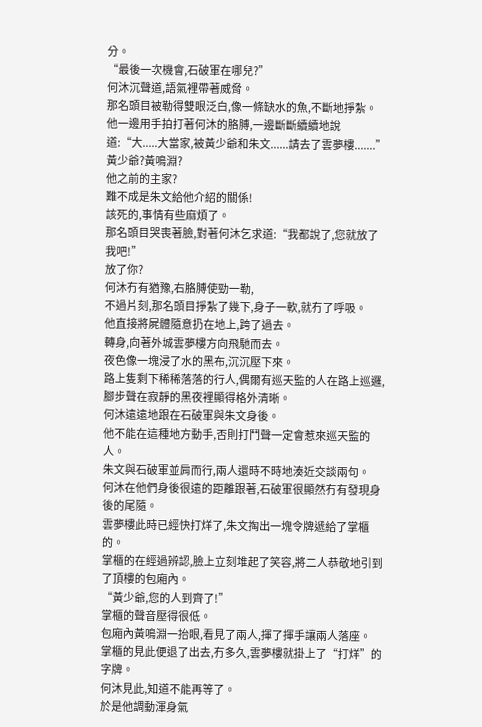分。
“最後一次機會,石破軍在哪兒?”
何沐沉聲道,語氣裡帶著威脅。
那名頭目被勒得雙眼泛白,像一條缺水的魚,不斷地掙紮。
他一邊用手拍打著何沐的胳膊,一邊斷斷續續地說道:“大.....大當家,被黃少爺和朱文......請去了雲夢樓.......”
黃少爺?黃鳴淵?
他之前的主家?
難不成是朱文給他介紹的關係!
該死的,事情有些麻煩了。
那名頭目哭喪著臉,對著何沐乞求道:“我都說了,您就放了我吧!”
放了你?
何沐冇有猶豫,右胳膊使勁一勒,
不過片刻,那名頭目掙紮了幾下,身子一軟,就冇了呼吸。
他直接將屍體隨意扔在地上,跨了過去。
轉身,向著外城雲夢樓方向飛馳而去。
夜色像一塊浸了水的黑布,沉沉壓下來。
路上隻剩下稀稀落落的行人,偶爾有巡天監的人在路上巡邏,腳步聲在寂靜的黑夜裡顯得格外清晰。
何沐遠遠地跟在石破軍與朱文身後。
他不能在這種地方動手,否則打鬥聲一定會惹來巡天監的人。
朱文與石破軍並肩而行,兩人還時不時地湊近交談兩句。
何沐在他們身後很遠的距離跟著,石破軍很顯然冇有發現身後的尾隨。
雲夢樓此時已經快打烊了,朱文掏出一塊令牌遞給了掌櫃的。
掌櫃的在經過辨認,臉上立刻堆起了笑容,將二人恭敬地引到了頂樓的包廂內。
“黃少爺,您的人到齊了!”
掌櫃的聲音壓得很低。
包廂內黃鳴淵一抬眼,看見了兩人,揮了揮手讓兩人落座。
掌櫃的見此便退了出去,冇多久,雲夢樓就掛上了“打烊”的字牌。
何沐見此,知道不能再等了。
於是他調動渾身氣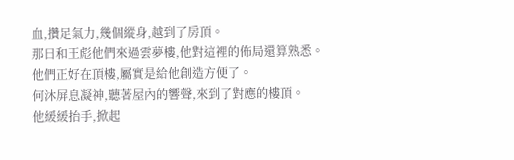血,攢足氣力,幾個縱身,越到了房頂。
那日和王彪他們來過雲夢樓,他對這裡的佈局還算熟悉。
他們正好在頂樓,屬實是給他創造方便了。
何沐屏息凝神,聽著屋內的響聲,來到了對應的樓頂。
他緩緩抬手,掀起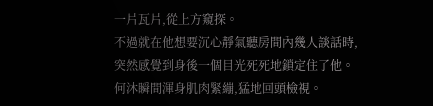一片瓦片,從上方窺探。
不過就在他想要沉心靜氣聽房間內幾人談話時,
突然感覺到身後一個目光死死地鎖定住了他。
何沐瞬間渾身肌肉緊繃,猛地回頭檢視。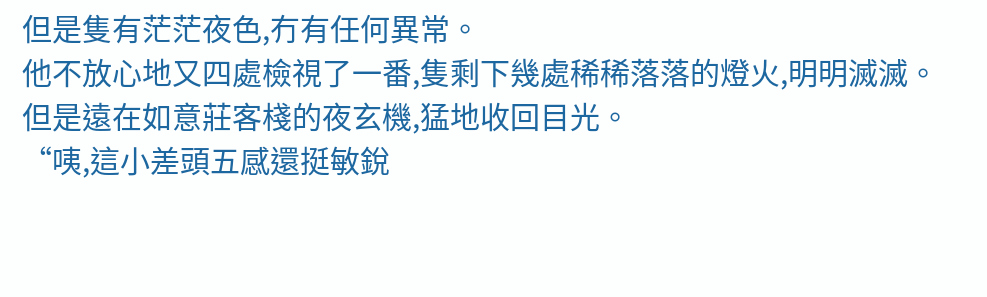但是隻有茫茫夜色,冇有任何異常。
他不放心地又四處檢視了一番,隻剩下幾處稀稀落落的燈火,明明滅滅。
但是遠在如意莊客棧的夜玄機,猛地收回目光。
“咦,這小差頭五感還挺敏銳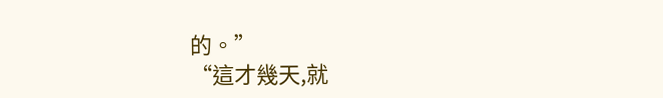的。”
“這才幾天,就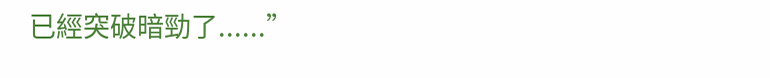已經突破暗勁了......”